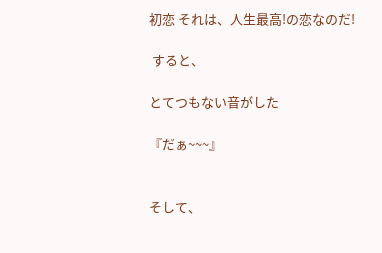初恋 それは、人生最高!の恋なのだ!

 すると、

とてつもない音がした

『だぁ~~~』


そして、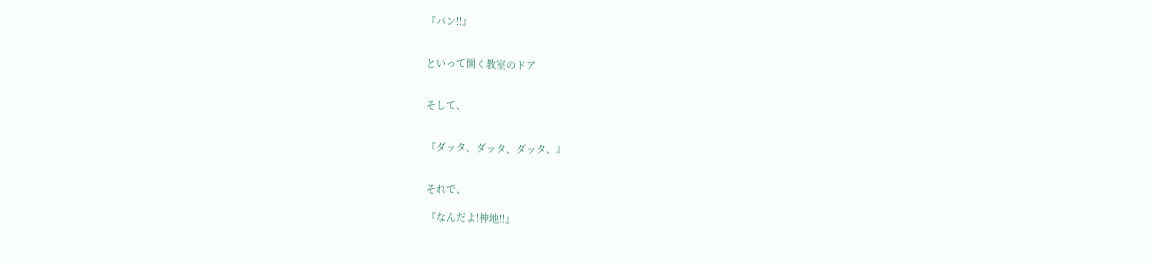『バン!!』


といって開く教室のドア


そして、


『ダッタ、ダッタ、ダッタ、』


それで、

『なんだよ!神地!!』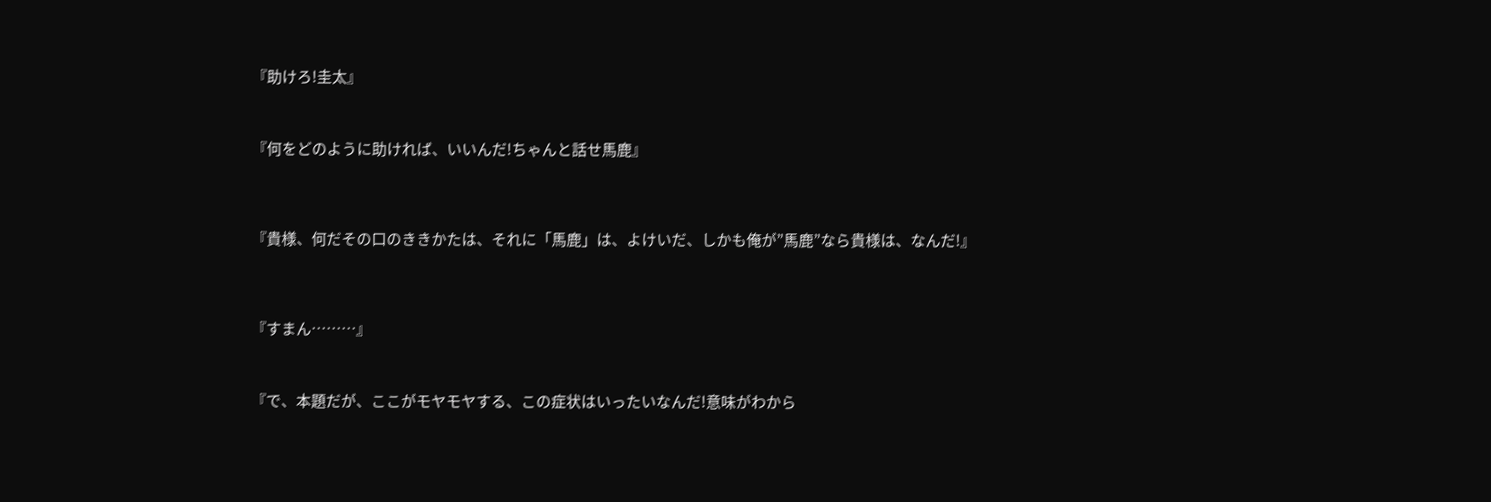『助けろ!圭太』



『何をどのように助ければ、いいんだ!ちゃんと話せ馬鹿』




『貴様、何だその口のききかたは、それに「馬鹿」は、よけいだ、しかも俺が”馬鹿”なら貴様は、なんだ!』




『すまん………』



『で、本題だが、ここがモヤモヤする、この症状はいったいなんだ!意味がわから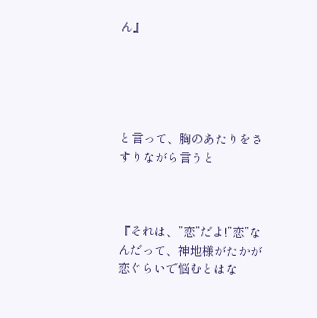ん』





と言って、胸のあたりをさすりながら言うと



『それは、”恋”だよ!”恋”なんだって、神地様がたかが恋ぐらいで悩むとはな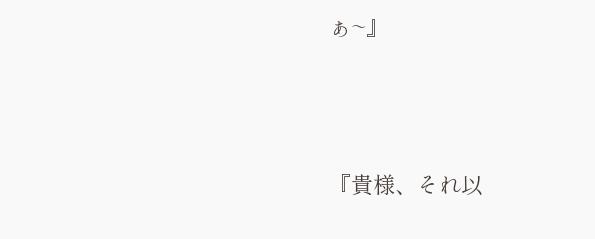ぁ~』





『貴様、それ以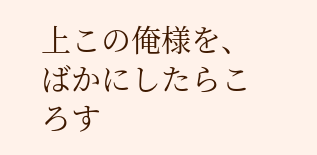上この俺様を、ばかにしたらころす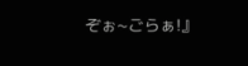ぞぉ~ごらぁ!』